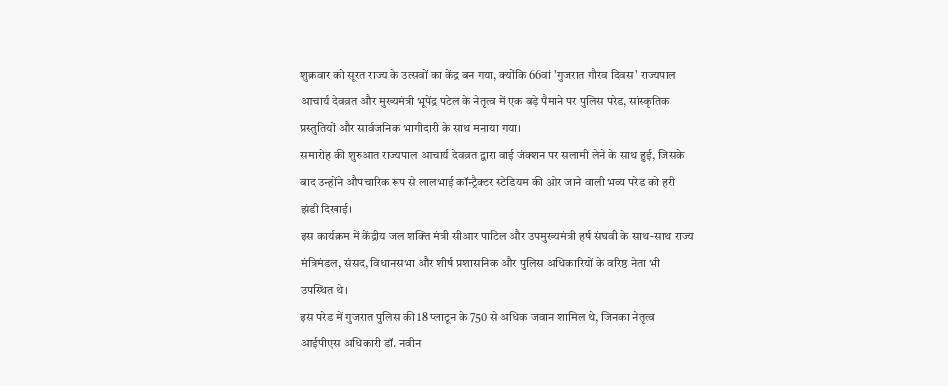शुक्रवार को सूरत राज्य के उत्सवों का केंद्र बन गया, क्योंकि 66वां 'गुजरात गौरव दिवस' राज्यपाल आचार्य देवव्रत और मुख्यमंत्री भूपेंद्र पटेल के नेतृत्व में एक बड़े पैमाने पर पुलिस परेड, सांस्कृतिक प्रस्तुतियों और सार्वजनिक भागीदारी के साथ मनाया गया।
समारोह की शुरुआत राज्यपाल आचार्य देवव्रत द्वारा वाई जंक्शन पर सलामी लेने के साथ हुई, जिसके बाद उन्होंने औपचारिक रूप से लालभाई कॉन्ट्रैक्टर स्टेडियम की ओर जाने वाली भव्य परेड को हरी झंडी दिखाई।
इस कार्यक्रम में केंद्रीय जल शक्ति मंत्री सीआर पाटिल और उपमुख्यमंत्री हर्ष संघवी के साथ-साथ राज्य मंत्रिमंडल, संसद, विधानसभा और शीर्ष प्रशासनिक और पुलिस अधिकारियों के वरिष्ठ नेता भी उपस्थित थे।
इस परेड में गुजरात पुलिस की 18 प्लाटून के 750 से अधिक जवान शामिल थे, जिनका नेतृत्व आईपीएस अधिकारी डॉ. नवीन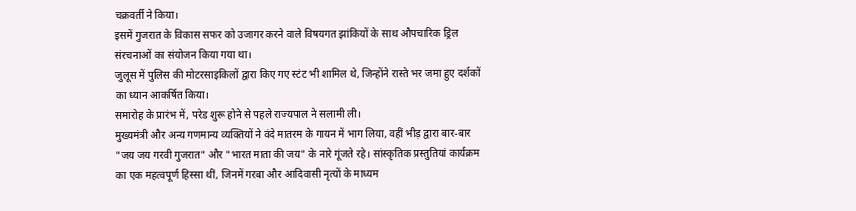चक्रवर्ती ने किया।
इसमें गुजरात के विकास सफर को उजागर करने वाले विषयगत झांकियों के साथ औपचारिक ड्रिल संरचनाओं का संयोजन किया गया था।
जुलूस में पुलिस की मोटरसाइकिलों द्वारा किए गए स्टंट भी शामिल थे, जिन्होंने रास्ते भर जमा हुए दर्शकों का ध्यान आकर्षित किया।
समारोह के प्रारंभ में, परेड शुरू होने से पहले राज्यपाल ने सलामी ली।
मुख्यमंत्री और अन्य गणमान्य व्यक्तियों ने वंदे मातरम के गायन में भाग लिया, वहीं भीड़ द्वारा बार-बार "जय जय गरवी गुजरात" और "भारत माता की जय" के नारे गूंजते रहे। सांस्कृतिक प्रस्तुतियां कार्यक्रम का एक महत्वपूर्ण हिस्सा थीं, जिनमें गरबा और आदिवासी नृत्यों के माध्यम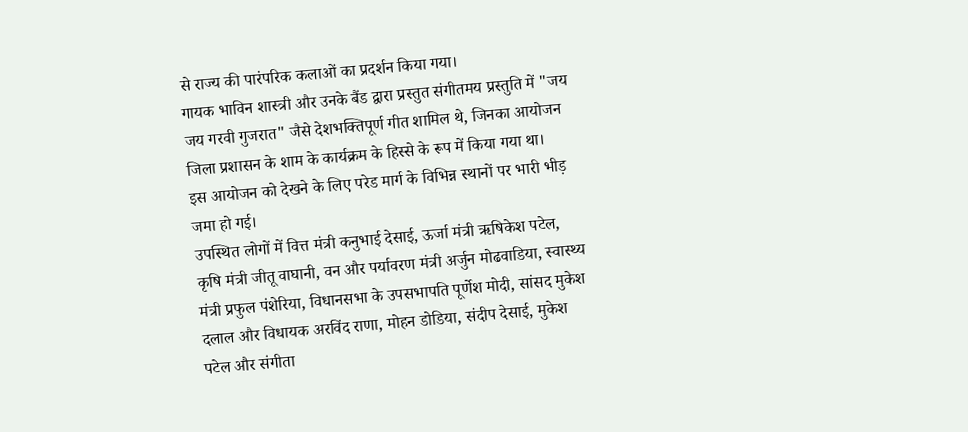से राज्य की पारंपरिक कलाओं का प्रदर्शन किया गया।
गायक भाविन शास्त्री और उनके बैंड द्वारा प्रस्तुत संगीतमय प्रस्तुति में "जय जय गरवी गुजरात" जैसे देशभक्तिपूर्ण गीत शामिल थे, जिनका आयोजन जिला प्रशासन के शाम के कार्यक्रम के हिस्से के रूप में किया गया था।
इस आयोजन को देखने के लिए परेड मार्ग के विभिन्न स्थानों पर भारी भीड़ जमा हो गई।
उपस्थित लोगों में वित्त मंत्री कनुभाई देसाई, ऊर्जा मंत्री ऋषिकेश पटेल, कृषि मंत्री जीतू वाघानी, वन और पर्यावरण मंत्री अर्जुन मोढवाडिया, स्वास्थ्य मंत्री प्रफुल पंशेरिया, विधानसभा के उपसभापति पूर्णेश मोदी, सांसद मुकेश दलाल और विधायक अरविंद राणा, मोहन डोडिया, संदीप देसाई, मुकेश पटेल और संगीता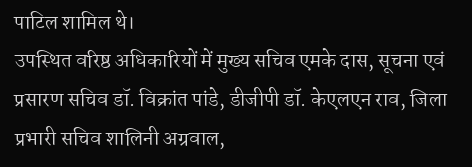पाटिल शामिल थे।
उपस्थित वरिष्ठ अधिकारियों में मुख्य सचिव एमके दास, सूचना एवं प्रसारण सचिव डॉ. विक्रांत पांडे, डीजीपी डॉ. केएलएन राव, जिला प्रभारी सचिव शालिनी अग्रवाल,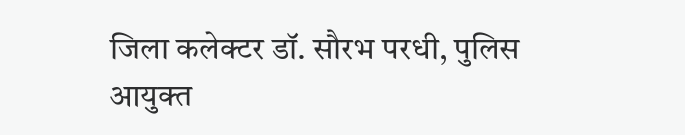जिला कलेक्टर डॉ. सौरभ परधी, पुलिस आयुक्त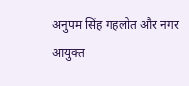अनुपम सिंह गहलोत और नगर आयुक्त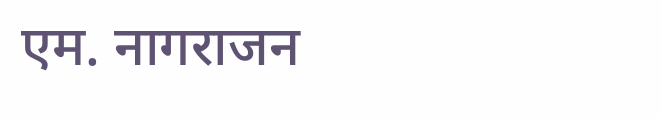एम. नागराजन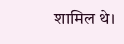शामिल थे।